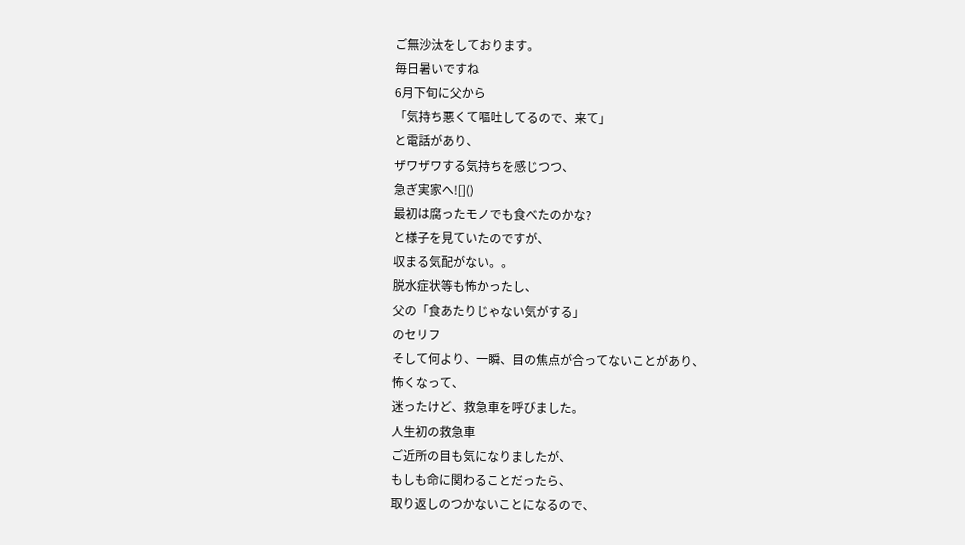ご無沙汰をしております。
毎日暑いですね
6月下旬に父から
「気持ち悪くて嘔吐してるので、来て」
と電話があり、
ザワザワする気持ちを感じつつ、
急ぎ実家へ![]()
最初は腐ったモノでも食べたのかな?
と様子を見ていたのですが、
収まる気配がない。。
脱水症状等も怖かったし、
父の「食あたりじゃない気がする」
のセリフ
そして何より、一瞬、目の焦点が合ってないことがあり、
怖くなって、
迷ったけど、救急車を呼びました。
人生初の救急車
ご近所の目も気になりましたが、
もしも命に関わることだったら、
取り返しのつかないことになるので、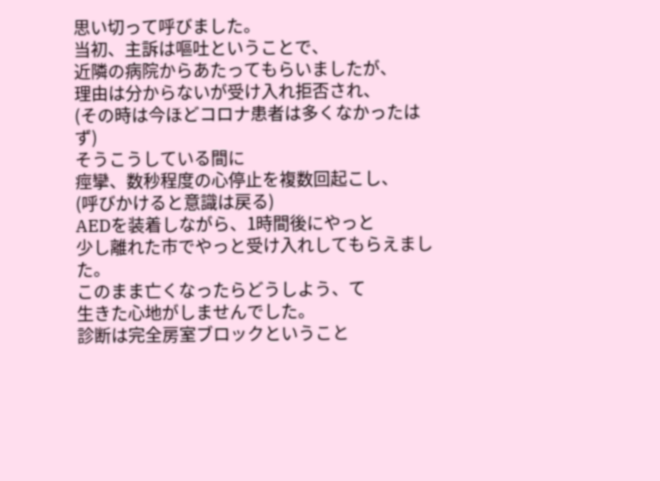思い切って呼びました。
当初、主訴は嘔吐ということで、
近隣の病院からあたってもらいましたが、
理由は分からないが受け入れ拒否され、
(その時は今ほどコロナ患者は多くなかったはず)
そうこうしている間に
痙攣、数秒程度の心停止を複数回起こし、
(呼びかけると意識は戻る)
AEDを装着しながら、1時間後にやっと
少し離れた市でやっと受け入れしてもらえました。
このまま亡くなったらどうしよう、て
生きた心地がしませんでした。
診断は完全房室ブロックということ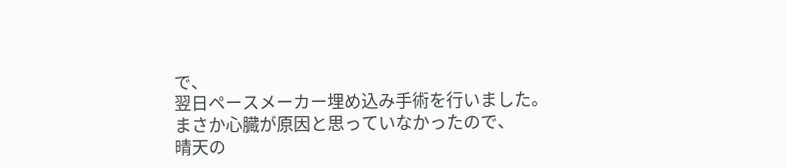で、
翌日ペースメーカー埋め込み手術を行いました。
まさか心臓が原因と思っていなかったので、
晴天の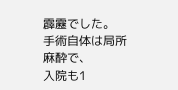霹靂でした。
手術自体は局所麻酔で、
入院も1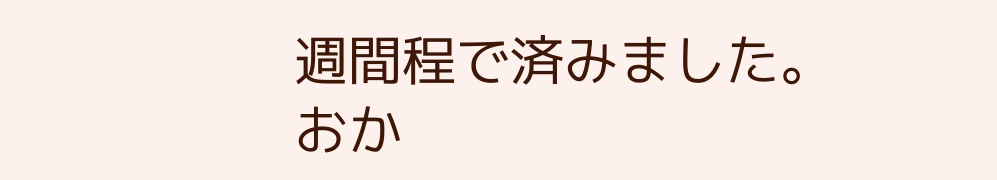週間程で済みました。
おか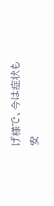げ様で、今は症状も安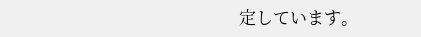定しています。